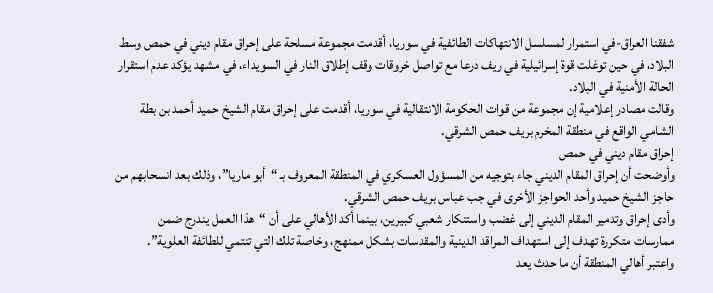شفقنا العراق-في استمرار لمسلسل الانتهاكات الطائفية في سوريا، أقدمت مجموعة مسلحة على إحراق مقام ديني في حمص وسط البلاد، في حين توغلت قوة إسرائيلية في ريف درعا مع تواصل خروقات وقف إطلاق النار في السويداء، في مشهد يؤكد عدم استقرار الحالة الأمنية في البلاد.
وقالت مصادر إعلامية إن مجموعة من قوات الحكومة الانتقالية في سوريا، أقدمت على إحراق مقام الشيخ حميد أحمد بن بطة الشامي الواقع في منطقة المخرم بريف حمص الشرقي.
إحراق مقام ديني في حمص
وأوضحت أن إحراق المقام الديني جاء بتوجيه من المسؤول العسكري في المنطقة المعروف بـ “أبو ماريا”، وذلك بعد انسحابهم من حاجز الشيخ حميد وأحد الحواجز الأخرى في جب عباس بريف حمص الشرقي.
وأدى إحراق وتدمير المقام الديني إلى غضب واستنكار شعبي كبيرين، بينما أكد الأهالي على أن “هذا العمل يندرج ضمن ممارسات متكررة تهدف إلى استهداف المراقد الدينية والمقدسات بشكل ممنهج، وخاصة تلك التي تنتمي للطائفة العلوية”.
واعتبر أهالي المنطقة أن ما حدث يعد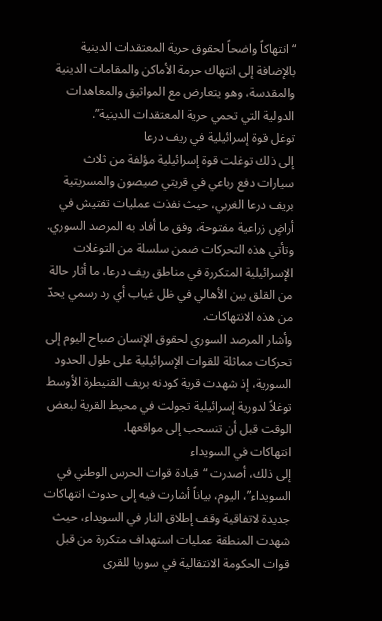“انتهاكاً واضحاً لحقوق حرية المعتقدات الدينية بالإضافة إلى انتهاك حرمة الأماكن والمقامات الدينية والمقدسة، وهو يتعارض مع المواثيق والمعاهدات الدولية التي تحمي حرية المعتقدات الدينية”.
توغل قوة إسرائيلية في ريف درعا
إلى ذلك توغلت قوة إسرائيلية مؤلفة من ثلاث سيارات دفع رباعي في قريتي صيصون والمسريتية بريف درعا الغربي، حيث نفذت عمليات تفتيش في أراضٍ زراعية مفتوحة، وفق ما أفاد به المرصد السوري.
وتأتي هذه التحركات ضمن سلسلة من التوغلات الإسرائيلية المتكررة في مناطق ريف درعا، ما أثار حالة من القلق بين الأهالي في ظل غياب أي رد رسمي يحدّ من هذه الانتهاكات.
وأشار المرصد السوري لحقوق الإنسان صباح اليوم إلى تحركات مماثلة للقوات الإسرائيلية على طول الحدود السورية، إذ شهدت قرية كودنه بريف القنيطرة الأوسط توغلاً لدورية إسرائيلية تجولت في محيط القرية لبعض الوقت قبل أن تنسحب إلى مواقعها.
انتهاكات في السويداء
إلى ذلك، أصدرت “قيادة قوات الحرس الوطني في السويداء”، اليوم، بياناً أشارت فيه إلى حدوث انتهاكات جديدة لاتفاقية وقف إطلاق النار في السويداء، حيث شهدت المنطقة عمليات استهداف متكررة من قبل قوات الحكومة الانتقالية في سوريا للقرى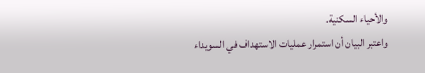والأحياء السكنية.
واعتبر البيان أن استمرار عمليات الاستهداف في السويداء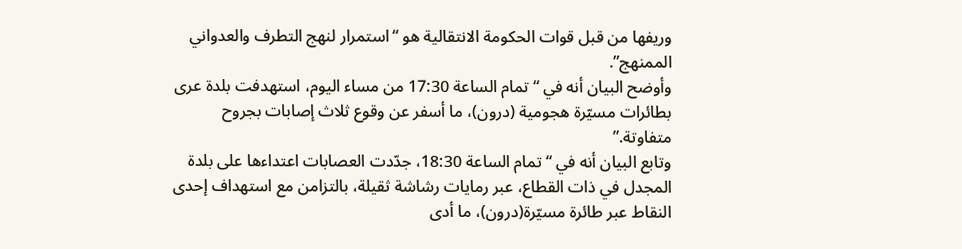وريفها من قبل قوات الحكومة الانتقالية هو “استمرار لنهج التطرف والعدواني الممنهج”.
وأوضح البيان أنه في “تمام الساعة 17:30 من مساء اليوم، استهدفت بلدة عرى بطائرات مسيّرة هجومية (درون)، ما أسفر عن وقوع ثلاث إصابات بجروح متفاوتة.”
وتابع البيان أنه في “تمام الساعة 18:30، جدّدت العصابات اعتداءها على بلدة المجدل في ذات القطاع، عبر رمايات رشاشة ثقيلة، بالتزامن مع استهداف إحدى النقاط عبر طائرة مسيّرة(درون)، ما أدى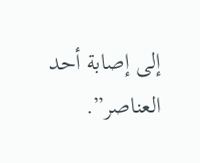إلى إصابة أحد العناصر”.